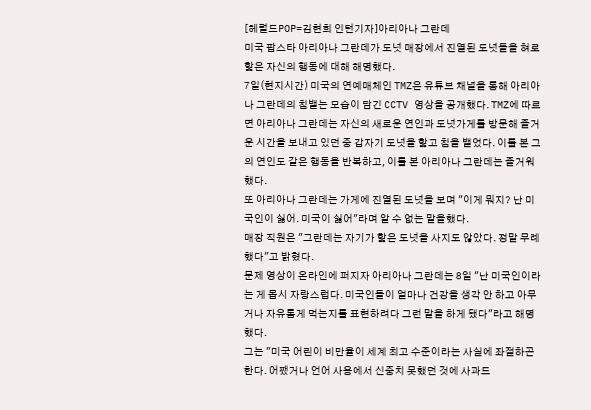[헤럴드POP=김현희 인턴기자]아리아나 그란데
미국 팝스타 아리아나 그란데가 도넛 매장에서 진열된 도넛들을 혀로 핥은 자신의 행동에 대해 해명했다.
7일(현지시간) 미국의 연예매체인 TMZ은 유튜브 채널을 통해 아리아나 그란데의 침뱉는 모습이 담긴 CCTV 영상을 공개했다. TMZ에 따르면 아리아나 그란데는 자신의 새로운 연인과 도넛가게를 방문해 즐거운 시간을 보내고 있던 중 갑자기 도넛을 핥고 침을 뱉었다. 이를 본 그의 연인도 같은 행동을 반복하고, 이를 본 아리아나 그란데는 즐거워했다.
또 아리아나 그란데는 가게에 진열된 도넛을 보며 "이게 뭐지? 난 미국인이 싫어. 미국이 싫어"라며 알 수 없는 말을했다.
매장 직원은 "그란데는 자기가 핥은 도넛을 사지도 않았다. 정말 무례했다"고 밝혔다.
문제 영상이 온라인에 퍼지자 아리아나 그란데는 8일 "난 미국인이라는 게 몹시 자랑스럽다. 미국인들이 얼마나 건강을 생각 안 하고 아무거나 자유롭게 먹는지를 표현하려다 그런 말을 하게 됐다"라고 해명했다.
그는 "미국 어린이 비만율이 세계 최고 수준이라는 사실에 좌절하곤 한다. 어쨌거나 언어 사용에서 신중치 못했던 것에 사과드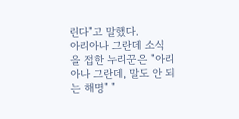린다"고 말했다.
아리아나 그란데 소식을 접한 누리꾼은 "아리아나 그란데, 말도 안 되는 해명" "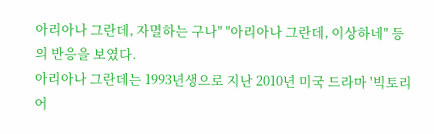아리아나 그란데, 자멸하는 구나" "아리아나 그란데, 이상하네" 등의 반응을 보였다.
아리아나 그란데는 1993년생으로 지난 2010년 미국 드라마 '빅토리어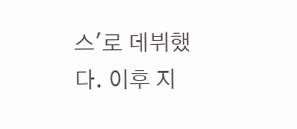스'로 데뷔했다. 이후 지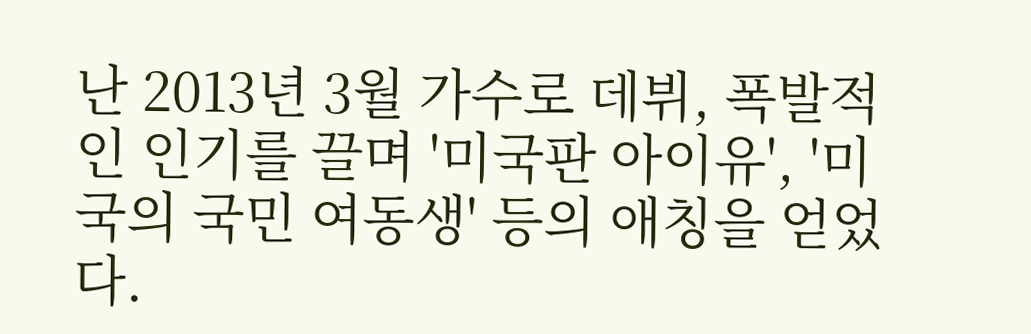난 2013년 3월 가수로 데뷔, 폭발적인 인기를 끌며 '미국판 아이유', '미국의 국민 여동생' 등의 애칭을 얻었다.